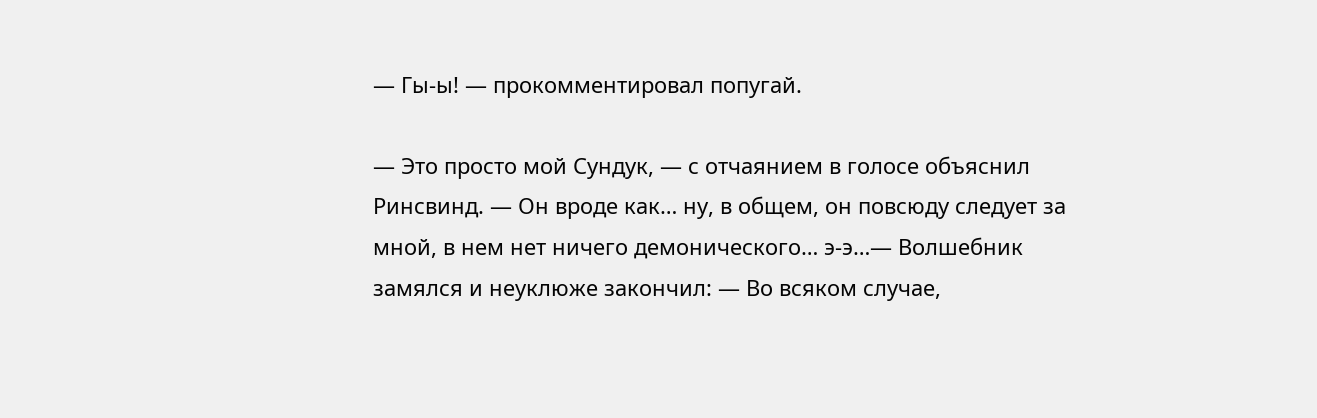— Гы-ы! — прокомментировал попугай.

— Это просто мой Сундук, — с отчаянием в голосе объяснил Ринсвинд. — Он вроде как… ну, в общем, он повсюду следует за мной, в нем нет ничего демонического… э-э…— Волшебник замялся и неуклюже закончил: — Во всяком случае,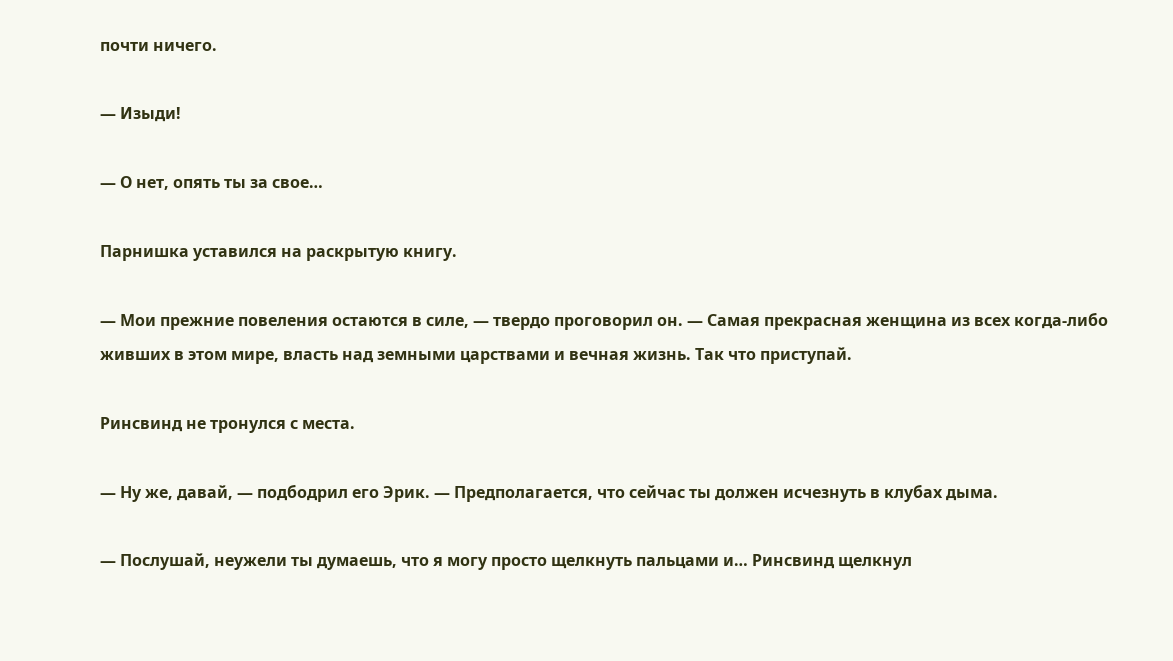почти ничего.

— Изыди!

— О нет, опять ты за свое…

Парнишка уставился на раскрытую книгу.

— Мои прежние повеления остаются в силе, — твердо проговорил он. — Самая прекрасная женщина из всех когда-либо живших в этом мире, власть над земными царствами и вечная жизнь. Так что приступай.

Ринсвинд не тронулся с места.

— Ну же, давай, — подбодрил его Эрик. — Предполагается, что сейчас ты должен исчезнуть в клубах дыма.

— Послушай, неужели ты думаешь, что я могу просто щелкнуть пальцами и… Ринсвинд щелкнул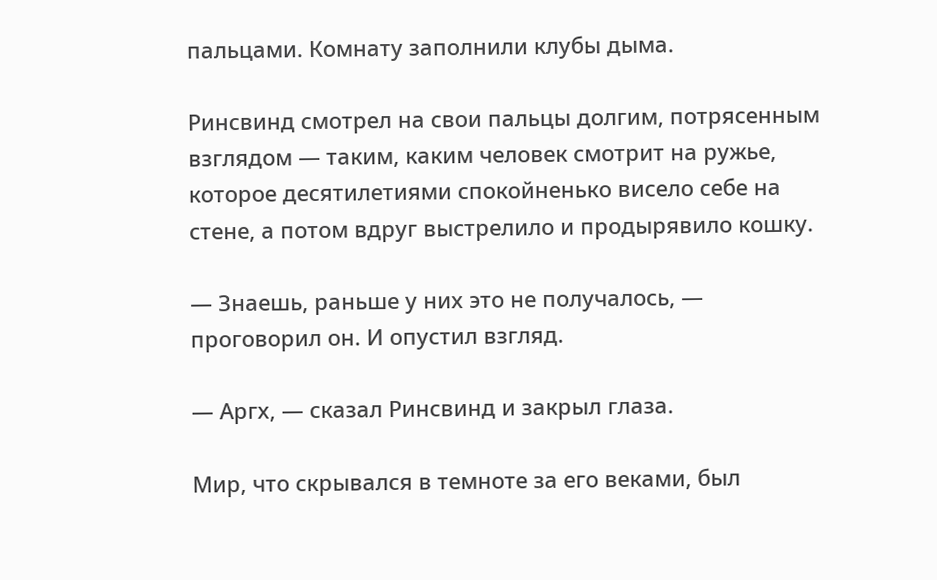пальцами. Комнату заполнили клубы дыма.

Ринсвинд смотрел на свои пальцы долгим, потрясенным взглядом — таким, каким человек смотрит на ружье, которое десятилетиями спокойненько висело себе на стене, а потом вдруг выстрелило и продырявило кошку.

— Знаешь, раньше у них это не получалось, — проговорил он. И опустил взгляд.

— Аргх, — сказал Ринсвинд и закрыл глаза.

Мир, что скрывался в темноте за его веками, был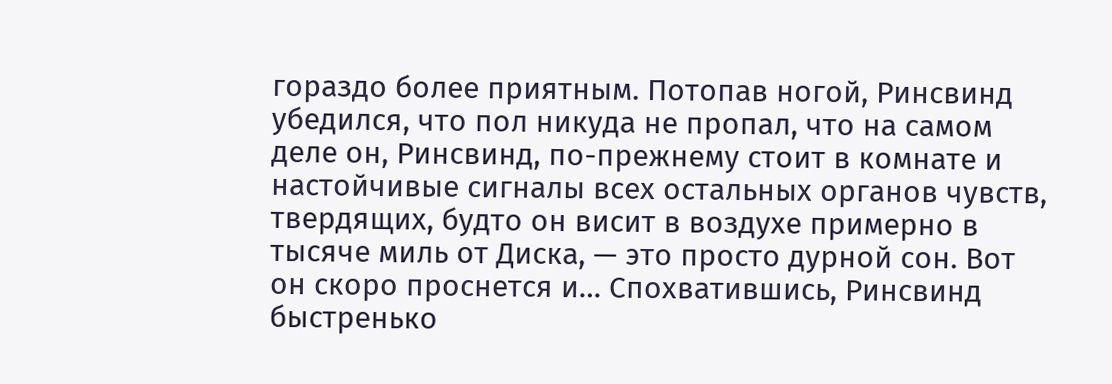гораздо более приятным. Потопав ногой, Ринсвинд убедился, что пол никуда не пропал, что на самом деле он, Ринсвинд, по-прежнему стоит в комнате и настойчивые сигналы всех остальных органов чувств, твердящих, будто он висит в воздухе примерно в тысяче миль от Диска, — это просто дурной сон. Вот он скоро проснется и… Спохватившись, Ринсвинд быстренько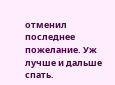отменил последнее пожелание. Уж лучше и дальше спать.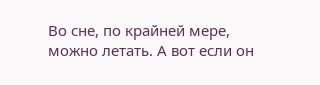Во сне, по крайней мере, можно летать. А вот если он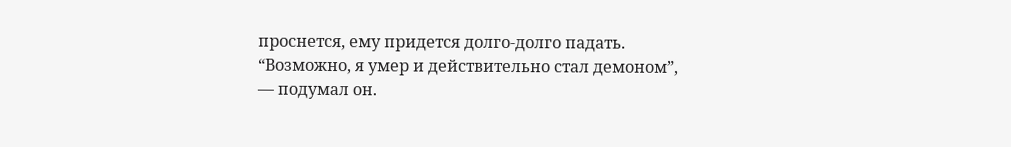проснется, ему придется долго-долго падать. “Возможно, я умер и действительно стал демоном”, — подумал он.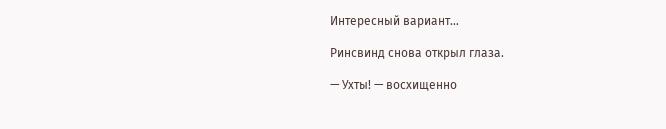Интересный вариант…

Ринсвинд снова открыл глаза.

— Ухты! — восхищенно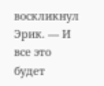воскликнул Эрик. — И все это будет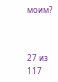моим?



27 из 117